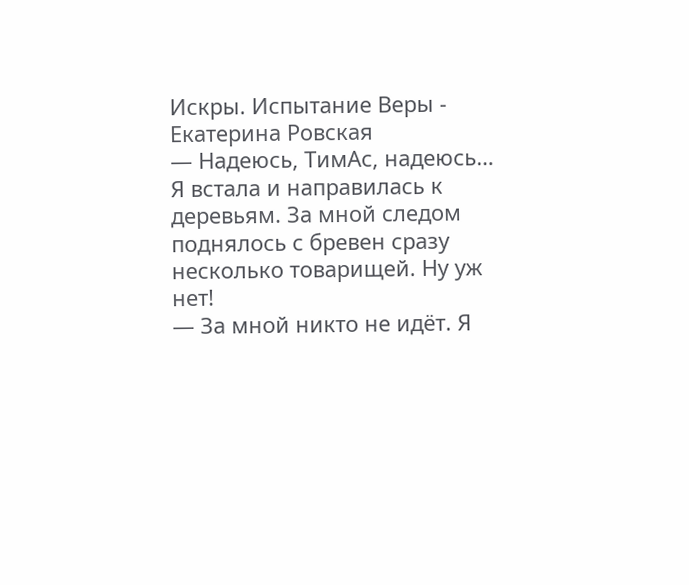Искры. Испытание Веры - Екатерина Ровская
— Надеюсь, ТимАс, надеюсь…
Я встала и направилась к деревьям. За мной следом поднялось с бревен сразу несколько товарищей. Ну уж нет!
— За мной никто не идёт. Я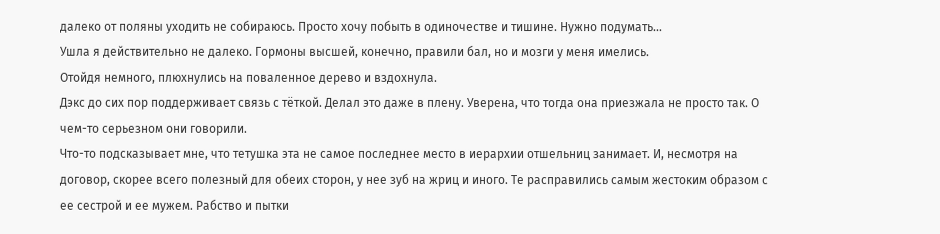далеко от поляны уходить не собираюсь. Просто хочу побыть в одиночестве и тишине. Нужно подумать…
Ушла я действительно не далеко. Гормоны высшей, конечно, правили бал, но и мозги у меня имелись.
Отойдя немного, плюхнулись на поваленное дерево и вздохнула.
Дэкс до сих пор поддерживает связь с тёткой. Делал это даже в плену. Уверена, что тогда она приезжала не просто так. О чем-то серьезном они говорили.
Что-то подсказывает мне, что тетушка эта не самое последнее место в иерархии отшельниц занимает. И, несмотря на договор, скорее всего полезный для обеих сторон, у нее зуб на жриц и иного. Те расправились самым жестоким образом с ее сестрой и ее мужем. Рабство и пытки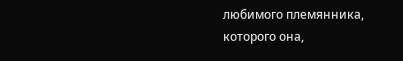любимого племянника, которого она,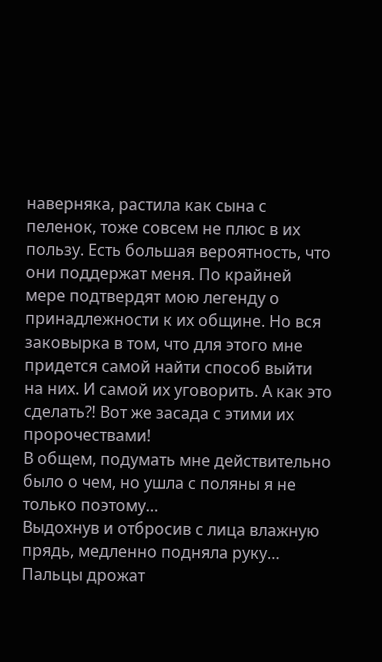наверняка, растила как сына с пеленок, тоже совсем не плюс в их пользу. Есть большая вероятность, что они поддержат меня. По крайней мере подтвердят мою легенду о принадлежности к их общине. Но вся заковырка в том, что для этого мне придется самой найти способ выйти на них. И самой их уговорить. А как это сделать⁈ Вот же засада с этими их пророчествами!
В общем, подумать мне действительно было о чем, но ушла с поляны я не только поэтому…
Выдохнув и отбросив с лица влажную прядь, медленно подняла руку…
Пальцы дрожат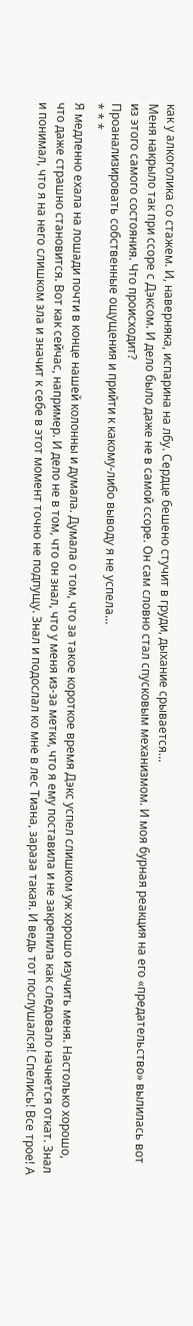как у алкоголика со стажем. И, наверняка, испарина на лбу. Сердце бешено стучит в груди, дыхание срывается…
Меня накрыло так при ссоре с Дэксом. И дело было даже не в самой ссоре. Он сам словно стал спусковым механизмом. И моя бурная реакция на его «предательство» вылилась вот из этого самого состояния. Что происходит?
Проанализировать собственные ощущения и прийти к какому-либо выводу я не успела…
* * *
Я медленно ехала на лошади почти в конце нашей колонны и думала. Думала о том, что за такое короткое время Дэкс успел слишком уж хорошо изучить меня. Настолько хорошо, что даже страшно становится. Вот как сейчас, например. И дело не в том, что он знал, что у меня из-за метки, что я ему поставила и не закрепила как следовало начнется откат. Знал и понимал, что я на него слишком зла и значит к себе в этот момент точно не подпущу. Знал и подослал ко мне в лес Тиана, зараза такая. И ведь тот послушался! Спелись! Все трое! А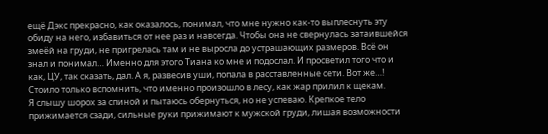ещё Дэкс прекрасно, как оказалось, понимал, что мне нужно как-то выплеснуть эту обиду на него, избавиться от нее раз и навсегда. Чтобы она не свернулась затаившейся змеёй на груди, не пригрелась там и не выросла до устрашающих размеров. Всё он знал и понимал… Именно для этого Тиана ко мне и подослал. И просветил того что и как, ЦУ, так сказать, дал. А я, развесив уши, попала в расставленные сети. Вот же…!
Стоило только вспомнить, что именно произошло в лесу, как жар прилил к щекам.
Я слышу шорох за спиной и пытаюсь обернуться, но не успеваю. Крепкое тело прижимается сзади, сильные руки прижимают к мужской груди, лишая возможности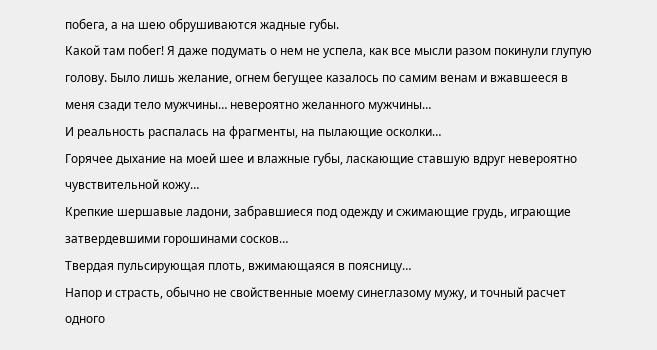побега, а на шею обрушиваются жадные губы.
Какой там побег! Я даже подумать о нем не успела, как все мысли разом покинули глупую голову. Было лишь желание, огнем бегущее казалось по самим венам и вжавшееся в меня сзади тело мужчины… невероятно желанного мужчины…
И реальность распалась на фрагменты, на пылающие осколки…
Горячее дыхание на моей шее и влажные губы, ласкающие ставшую вдруг невероятно чувствительной кожу…
Крепкие шершавые ладони, забравшиеся под одежду и сжимающие грудь, играющие затвердевшими горошинами сосков…
Твердая пульсирующая плоть, вжимающаяся в поясницу…
Напор и страсть, обычно не свойственные моему синеглазому мужу, и точный расчет одного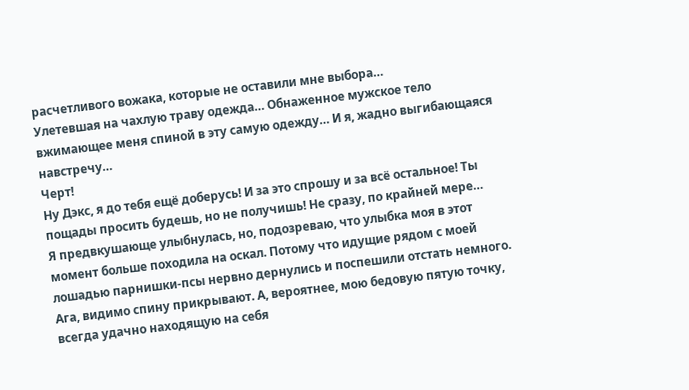расчетливого вожака, которые не оставили мне выбора…
Улетевшая на чахлую траву одежда… Обнаженное мужское тело вжимающее меня спиной в эту самую одежду… И я, жадно выгибающаяся навстречу…
Черт!
Ну Дэкс, я до тебя ещё доберусь! И за это спрошу и за всё остальное! Ты пощады просить будешь, но не получишь! Не сразу, по крайней мере…
Я предвкушающе улыбнулась, но, подозреваю, что улыбка моя в этот момент больше походила на оскал. Потому что идущие рядом с моей лошадью парнишки-псы нервно дернулись и поспешили отстать немного. Ага, видимо спину прикрывают. А, вероятнее, мою бедовую пятую точку, всегда удачно находящую на себя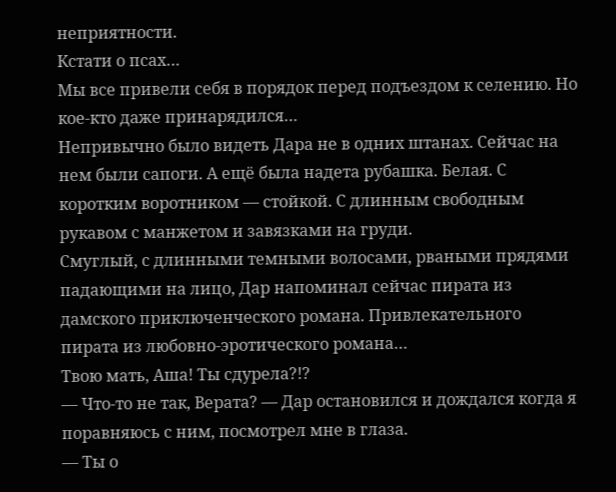неприятности.
Кстати о псах…
Мы все привели себя в порядок перед подъездом к селению. Но кое-кто даже принарядился…
Непривычно было видеть Дара не в одних штанах. Сейчас на нем были сапоги. А ещё была надета рубашка. Белая. С коротким воротником — стойкой. С длинным свободным рукавом с манжетом и завязками на груди.
Смуглый, с длинными темными волосами, рваными прядями падающими на лицо, Дар напоминал сейчас пирата из дамского приключенческого романа. Привлекательного пирата из любовно-эротического романа…
Твою мать, Аша! Ты сдурела?!?
— Что-то не так, Верата? — Дар остановился и дождался когда я поравняюсь с ним, посмотрел мне в глаза.
— Ты о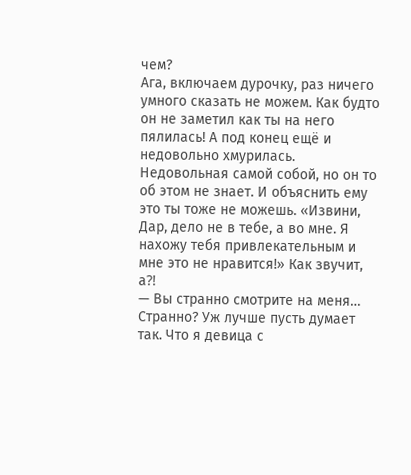чем?
Ага, включаем дурочку, раз ничего умного сказать не можем. Как будто он не заметил как ты на него пялилась! А под конец ещё и недовольно хмурилась. Недовольная самой собой, но он то об этом не знает. И объяснить ему это ты тоже не можешь. «Извини, Дар, дело не в тебе, а во мне. Я нахожу тебя привлекательным и мне это не нравится!» Как звучит, а⁈
— Вы странно смотрите на меня…
Странно? Уж лучше пусть думает так. Что я девица с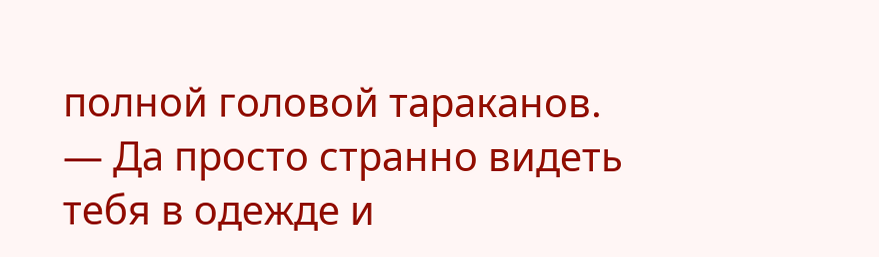полной головой тараканов.
— Да просто странно видеть тебя в одежде и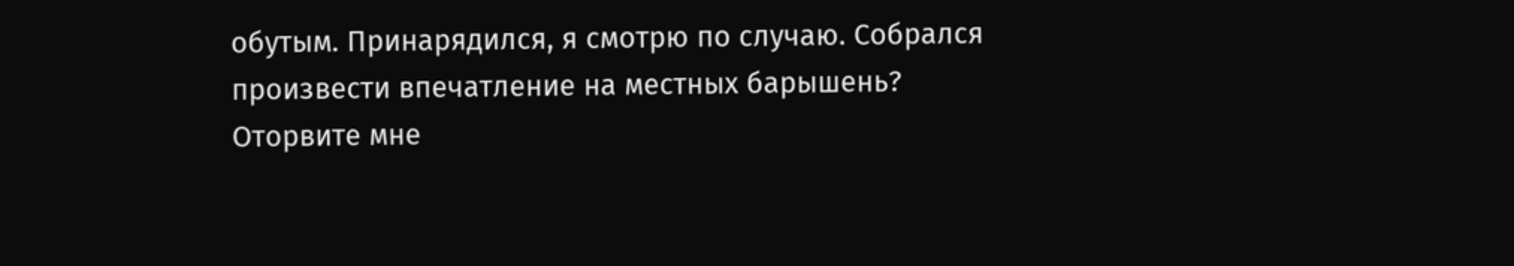обутым. Принарядился, я смотрю по случаю. Собрался произвести впечатление на местных барышень?
Оторвите мне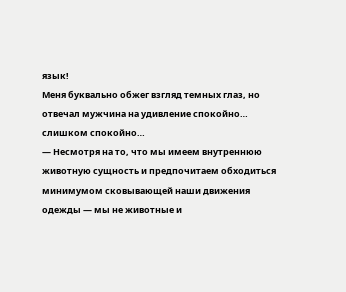язык!
Меня буквально обжег взгляд темных глаз, но отвечал мужчина на удивление спокойно… слишком спокойно…
— Несмотря на то, что мы имеем внутреннюю животную сущность и предпочитаем обходиться минимумом сковывающей наши движения одежды — мы не животные и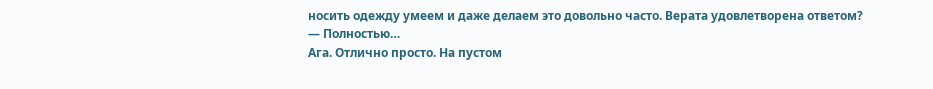носить одежду умеем и даже делаем это довольно часто. Верата удовлетворена ответом?
— Полностью…
Ага. Отлично просто. На пустом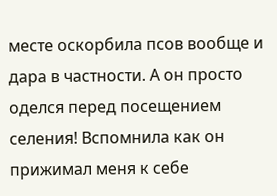месте оскорбила псов вообще и дара в частности. А он просто оделся перед посещением селения! Вспомнила как он прижимал меня к себе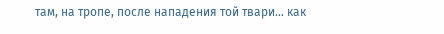там, на тропе, после нападения той твари… как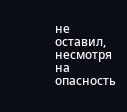не оставил, несмотря на опасность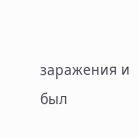заражения и был